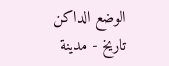الوضع الداكن
تاريخ - مدينة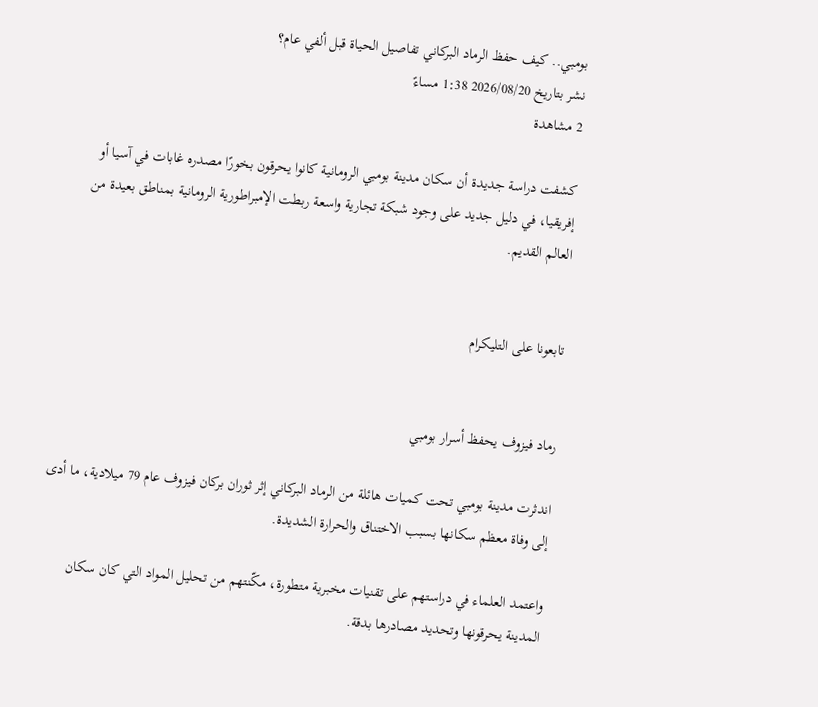بومبي.. كيف حفظ الرماد البركاني تفاصيل الحياة قبل ألفي عام؟
نشر بتاريخ 2026/08/20 1:38 مساءً
2 مشاهدة

كشفت دراسة جديدة أن سكان مدينة بومبي الرومانية كانوا يحرقون بخورًا مصدره غابات في آسيا أو إفريقيا، في دليل جديد على وجود شبكة تجارية واسعة ربطت الإمبراطورية الرومانية بمناطق بعيدة من العالم القديم.


تابعونا على التليكرام


رماد فيزوف يحفظ أسرار بومبي

اندثرت مدينة بومبي تحت كميات هائلة من الرماد البركاني إثر ثوران بركان فيزوف عام 79 ميلادية، ما أدى إلى وفاة معظم سكانها بسبب الاختناق والحرارة الشديدة.

واعتمد العلماء في دراستهم على تقنيات مخبرية متطورة، مكّنتهم من تحليل المواد التي كان سكان المدينة يحرقونها وتحديد مصادرها بدقة.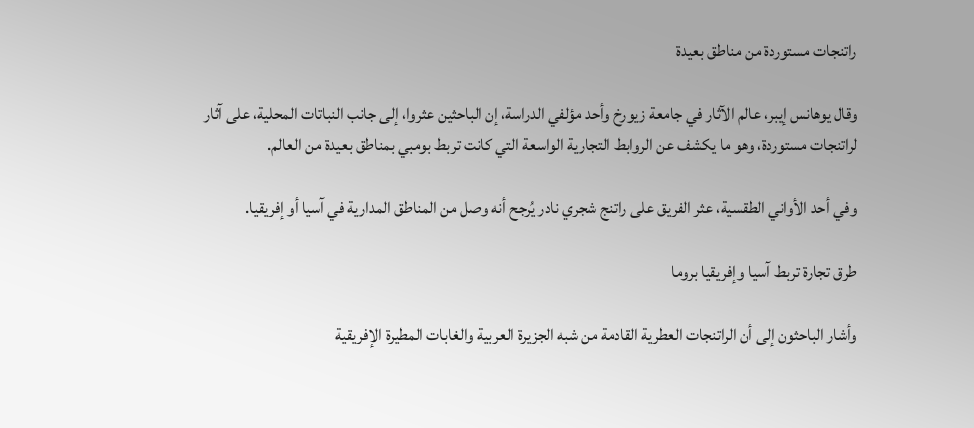راتنجات مستوردة من مناطق بعيدة

وقال يوهانس إيبر، عالم الآثار في جامعة زيورخ وأحد مؤلفي الدراسة، إن الباحثين عثروا، إلى جانب النباتات المحلية، على آثار لراتنجات مستوردة، وهو ما يكشف عن الروابط التجارية الواسعة التي كانت تربط بومبي بمناطق بعيدة من العالم.

وفي أحد الأواني الطقسية، عثر الفريق على راتنج شجري نادر يُرجح أنه وصل من المناطق المدارية في آسيا أو إفريقيا.

طرق تجارة تربط آسيا وإفريقيا بروما

وأشار الباحثون إلى أن الراتنجات العطرية القادمة من شبه الجزيرة العربية والغابات المطيرة الإفريقية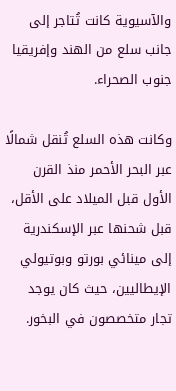والآسيوية كانت تُتاجر إلى جانب سلع من الهند وإفريقيا جنوب الصحراء.

وكانت هذه السلع تُنقل شمالًا عبر البحر الأحمر منذ القرن الأول قبل الميلاد على الأقل، قبل شحنها عبر الإسكندرية إلى مينائي بورتو وبوتيولي الإيطاليين، حيث كان يوجد تجار متخصصون في البخور.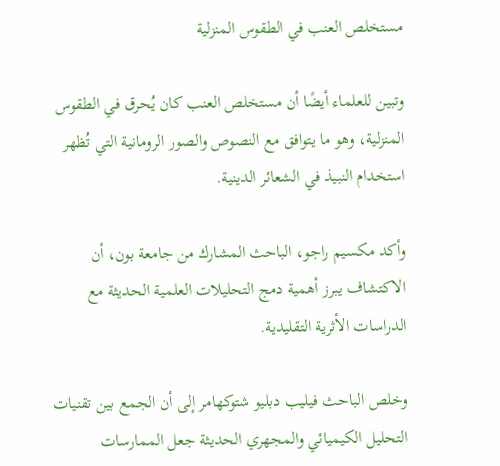مستخلص العنب في الطقوس المنزلية

وتبين للعلماء أيضًا أن مستخلص العنب كان يُحرق في الطقوس المنزلية، وهو ما يتوافق مع النصوص والصور الرومانية التي تُظهر استخدام النبيذ في الشعائر الدينية.

وأكد مكسيم راجو، الباحث المشارك من جامعة بون، أن الاكتشاف يبرز أهمية دمج التحليلات العلمية الحديثة مع الدراسات الأثرية التقليدية.

وخلص الباحث فيليب دبليو شتوكهامر إلى أن الجمع بين تقنيات التحليل الكيميائي والمجهري الحديثة جعل الممارسات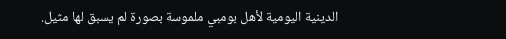الدينية اليومية لأهل بومبي ملموسة بصورة لم يسبق لها مثيل.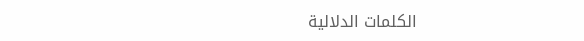الكلمات الدلالية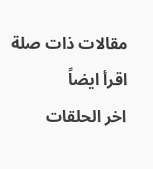مقالات ذات صلة
اقرأ ايضاً
اخر الحلقات